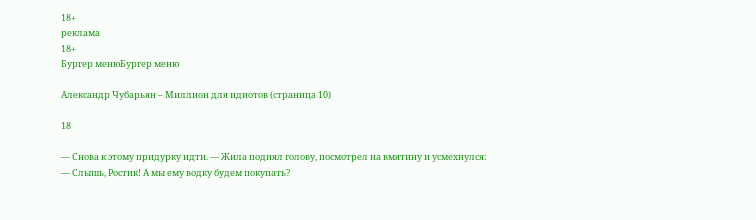18+
реклама
18+
Бургер менюБургер меню

Александр Чубарьян – Миллион для идиотов (страница 10)

18

— Снова к этому придурку идти. — Жила поднял голову, посмотрел на вмятину и усмехнулся: — Слышь, Ростик! А мы ему водку будем покупать?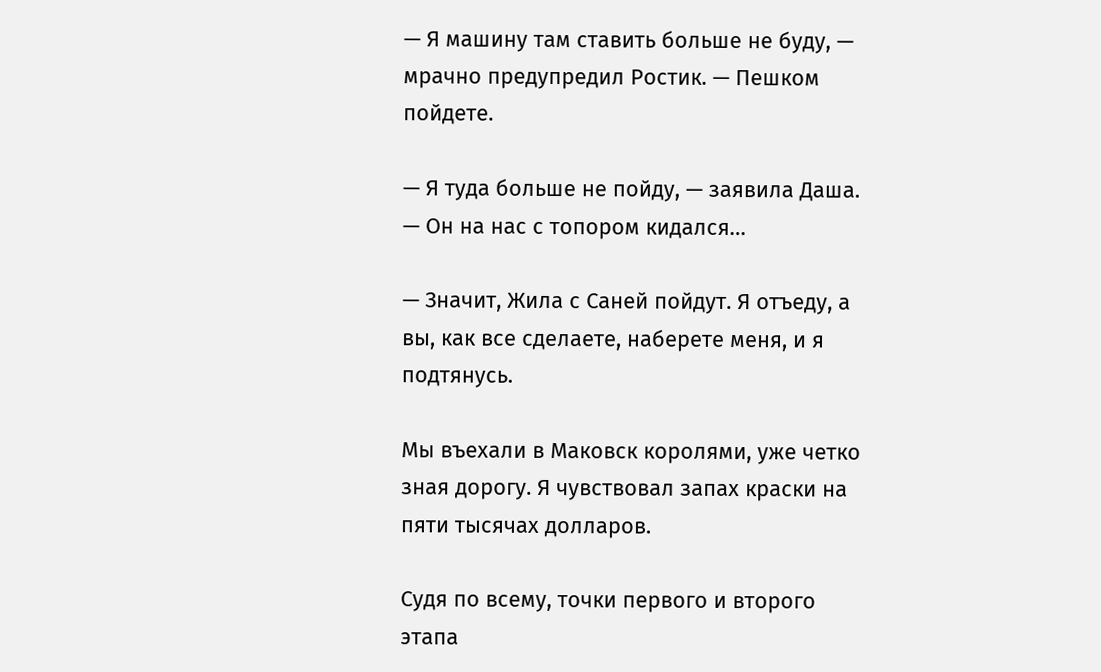— Я машину там ставить больше не буду, — мрачно предупредил Ростик. — Пешком пойдете.

— Я туда больше не пойду, — заявила Даша. — Он на нас с топором кидался…

— Значит, Жила с Саней пойдут. Я отъеду, а вы, как все сделаете, наберете меня, и я подтянусь.

Мы въехали в Маковск королями, уже четко зная дорогу. Я чувствовал запах краски на пяти тысячах долларов.

Судя по всему, точки первого и второго этапа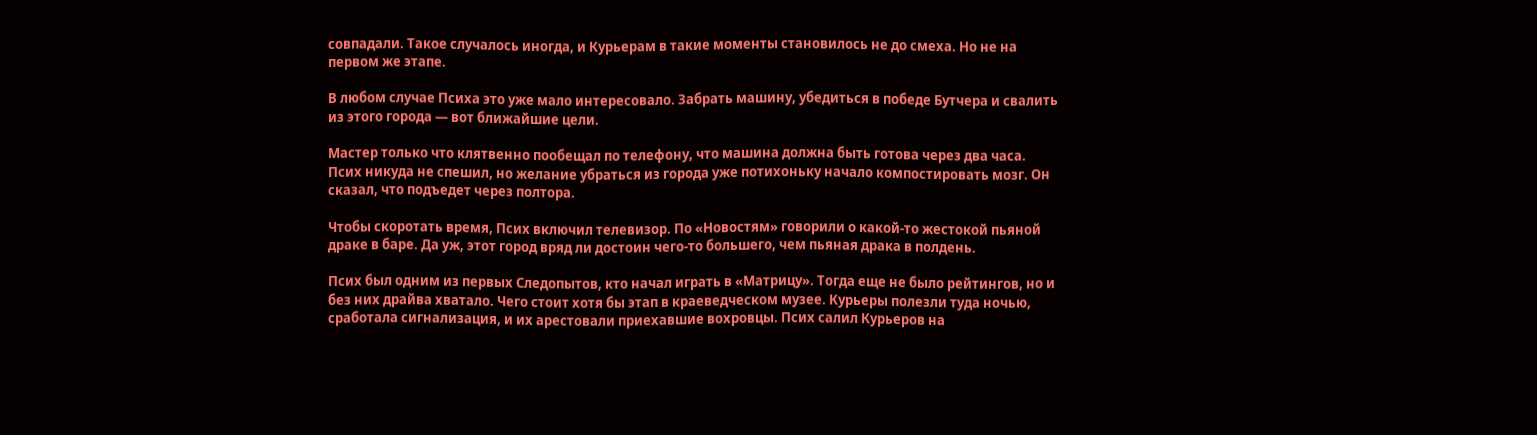совпадали. Такое случалось иногда, и Курьерам в такие моменты становилось не до смеха. Но не на первом же этапе.

В любом случае Психа это уже мало интересовало. Забрать машину, убедиться в победе Бутчера и свалить из этого города — вот ближайшие цели.

Мастер только что клятвенно пообещал по телефону, что машина должна быть готова через два часа. Псих никуда не спешил, но желание убраться из города уже потихоньку начало компостировать мозг. Он сказал, что подъедет через полтора.

Чтобы скоротать время, Псих включил телевизор. По «Новостям» говорили о какой-то жестокой пьяной драке в баре. Да уж, этот город вряд ли достоин чего-то большего, чем пьяная драка в полдень.

Псих был одним из первых Следопытов, кто начал играть в «Матрицу». Тогда еще не было рейтингов, но и без них драйва хватало. Чего стоит хотя бы этап в краеведческом музее. Курьеры полезли туда ночью, сработала сигнализация, и их арестовали приехавшие вохровцы. Псих салил Курьеров на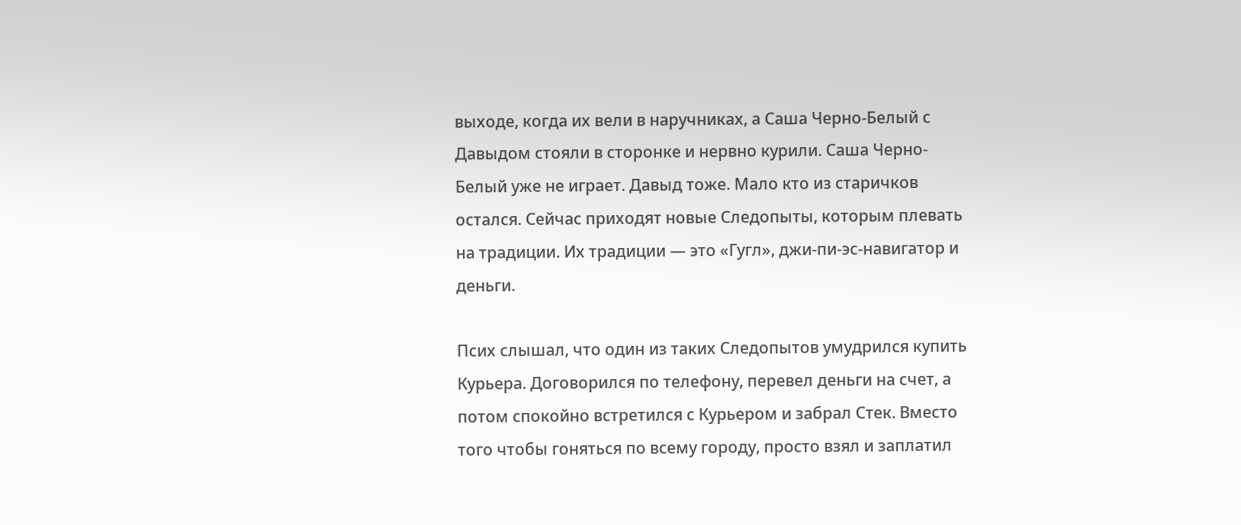выходе, когда их вели в наручниках, а Саша Черно-Белый с Давыдом стояли в сторонке и нервно курили. Саша Черно-Белый уже не играет. Давыд тоже. Мало кто из старичков остался. Сейчас приходят новые Следопыты, которым плевать на традиции. Их традиции — это «Гугл», джи-пи-эс-навигатор и деньги.

Псих слышал, что один из таких Следопытов умудрился купить Курьера. Договорился по телефону, перевел деньги на счет, а потом спокойно встретился с Курьером и забрал Стек. Вместо того чтобы гоняться по всему городу, просто взял и заплатил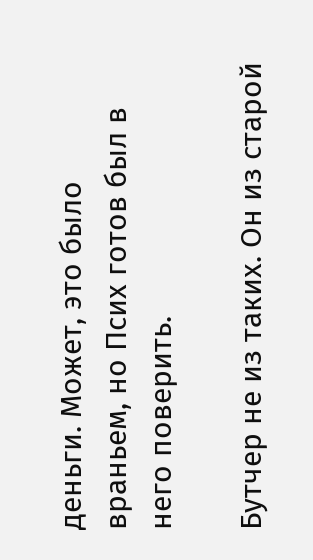деньги. Может, это было враньем, но Псих готов был в него поверить.

Бутчер не из таких. Он из старой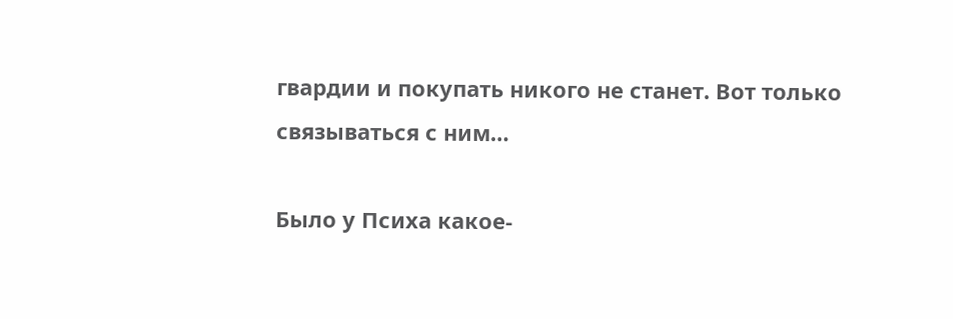гвардии и покупать никого не станет. Вот только связываться с ним…

Было у Психа какое-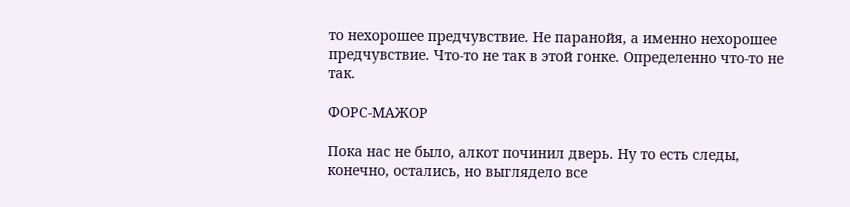то нехорошее предчувствие. Не паранойя, а именно нехорошее предчувствие. Что-то не так в этой гонке. Определенно что-то не так.

ФОРС-МАЖОР

Пока нас не было, алкот починил дверь. Ну то есть следы, конечно, остались, но выглядело все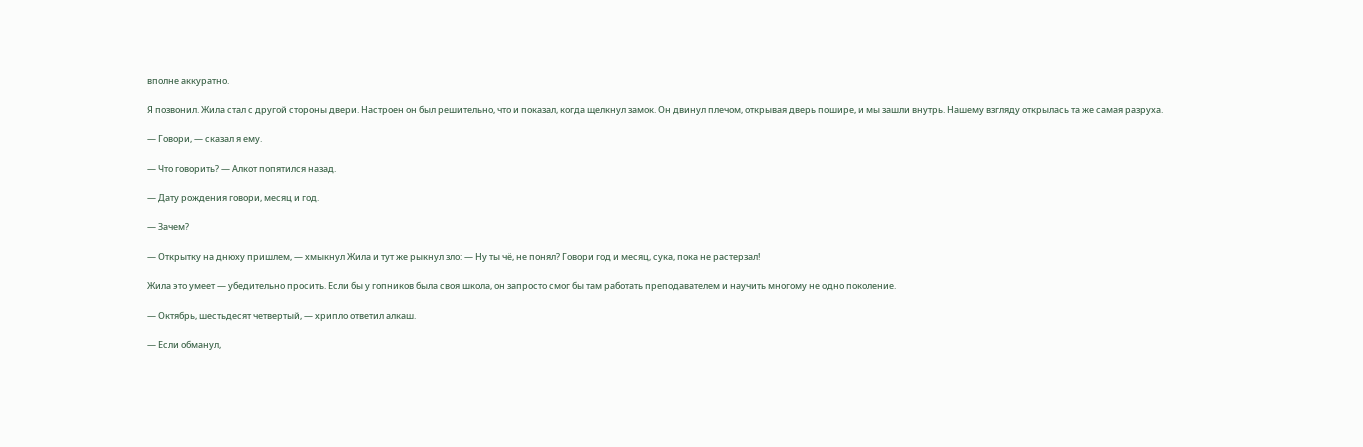вполне аккуратно.

Я позвонил. Жила стал с другой стороны двери. Настроен он был решительно, что и показал, когда щелкнул замок. Он двинул плечом, открывая дверь пошире, и мы зашли внутрь. Нашему взгляду открылась та же самая разруха.

— Говори, — сказал я ему.

— Что говорить? — Алкот попятился назад.

— Дату рождения говори, месяц и год.

— Зачем?

— Открытку на днюху пришлем, — хмыкнул Жила и тут же рыкнул зло: — Ну ты чё, не понял? Говори год и месяц, сука, пока не растерзал!

Жила это умеет — убедительно просить. Если бы у гопников была своя школа, он запросто смог бы там работать преподавателем и научить многому не одно поколение.

— Октябрь, шестьдесят четвертый, — хрипло ответил алкаш.

— Если обманул,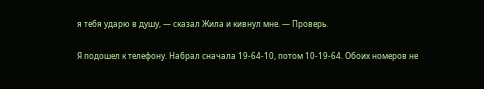я тебя ударю в душу, — сказал Жила и кивнул мне. — Проверь.

Я подошел к телефону. Набрал сначала 19-64-10, потом 10-19-64. Обоих номеров не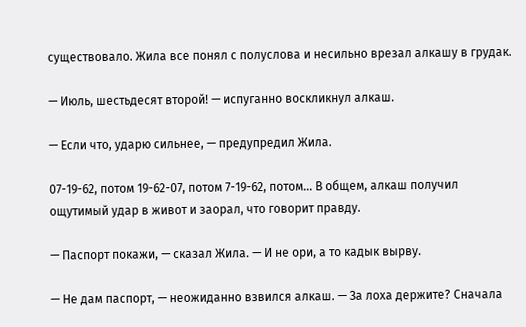существовало. Жила все понял с полуслова и несильно врезал алкашу в грудак.

— Июль, шестьдесят второй! — испуганно воскликнул алкаш.

— Если что, ударю сильнее, — предупредил Жила.

07-19-62, потом 19-62-07, потом 7-19-62, потом… В общем, алкаш получил ощутимый удар в живот и заорал, что говорит правду.

— Паспорт покажи, — сказал Жила. — И не ори, а то кадык вырву.

— Не дам паспорт, — неожиданно взвился алкаш. — За лоха держите? Сначала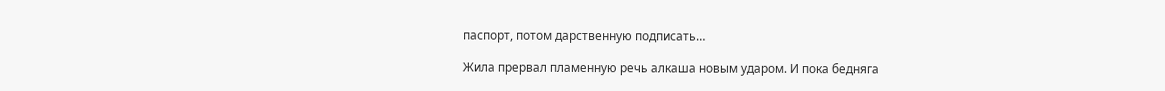паспорт, потом дарственную подписать…

Жила прервал пламенную речь алкаша новым ударом. И пока бедняга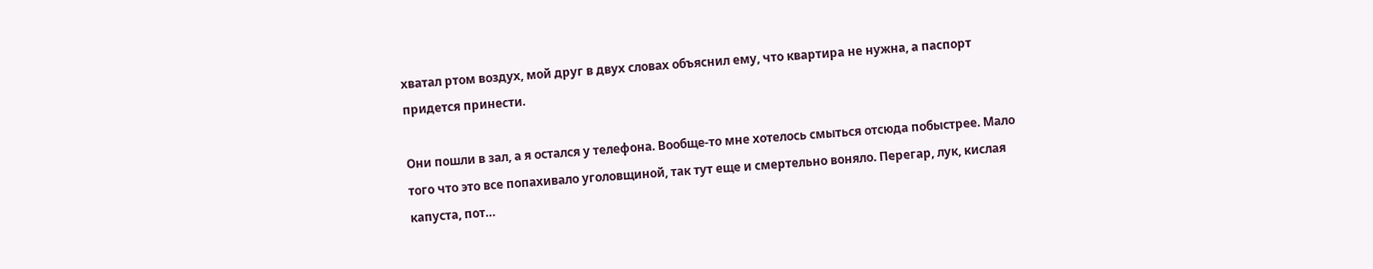хватал ртом воздух, мой друг в двух словах объяснил ему, что квартира не нужна, а паспорт придется принести.

Они пошли в зал, а я остался у телефона. Вообще-то мне хотелось смыться отсюда побыстрее. Мало того что это все попахивало уголовщиной, так тут еще и смертельно воняло. Перегар, лук, кислая капуста, пот…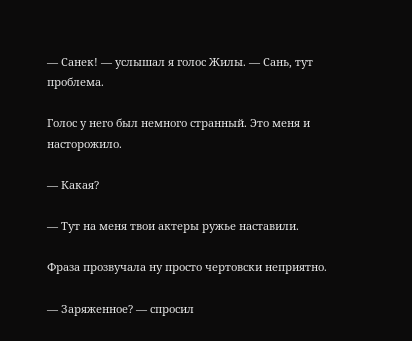— Санек! — услышал я голос Жилы. — Сань, тут проблема.

Голос у него был немного странный. Это меня и насторожило.

— Какая?

— Тут на меня твои актеры ружье наставили.

Фраза прозвучала ну просто чертовски неприятно.

— Заряженное? — спросил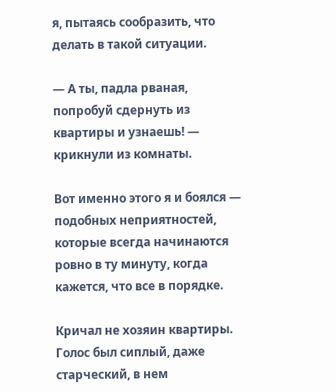я, пытаясь сообразить, что делать в такой ситуации.

— А ты, падла рваная, попробуй сдернуть из квартиры и узнаешь! — крикнули из комнаты.

Вот именно этого я и боялся — подобных неприятностей, которые всегда начинаются ровно в ту минуту, когда кажется, что все в порядке.

Кричал не хозяин квартиры. Голос был сиплый, даже старческий, в нем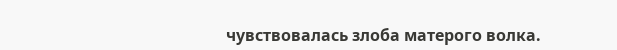чувствовалась злоба матерого волка.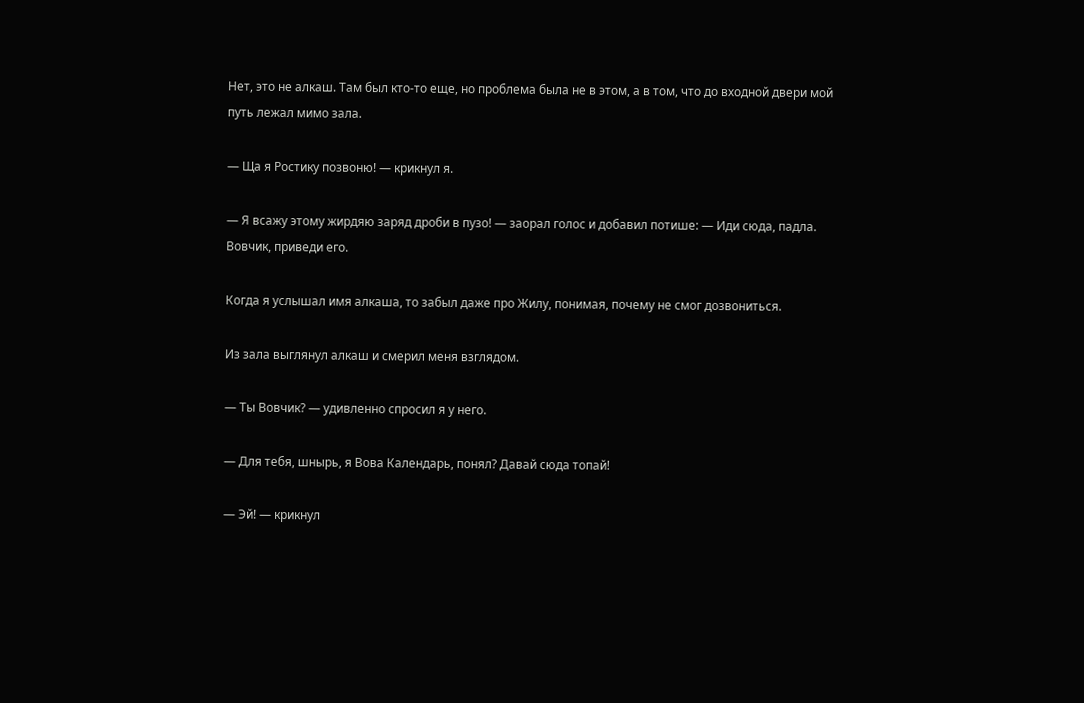Нет, это не алкаш. Там был кто-то еще, но проблема была не в этом, а в том, что до входной двери мой путь лежал мимо зала.

— Ща я Ростику позвоню! — крикнул я.

— Я всажу этому жирдяю заряд дроби в пузо! — заорал голос и добавил потише: — Иди сюда, падла. Вовчик, приведи его.

Когда я услышал имя алкаша, то забыл даже про Жилу, понимая, почему не смог дозвониться.

Из зала выглянул алкаш и смерил меня взглядом.

— Ты Вовчик? — удивленно спросил я у него.

— Для тебя, шнырь, я Вова Календарь, понял? Давай сюда топай!

— Эй! — крикнул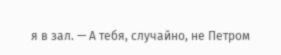я в зал. — А тебя, случайно, не Петром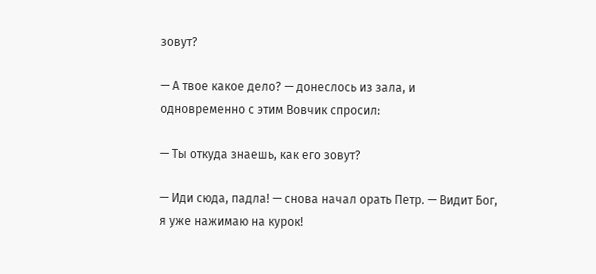зовут?

— А твое какое дело? — донеслось из зала, и одновременно с этим Вовчик спросил:

— Ты откуда знаешь, как его зовут?

— Иди сюда, падла! — снова начал орать Петр. — Видит Бог, я уже нажимаю на курок!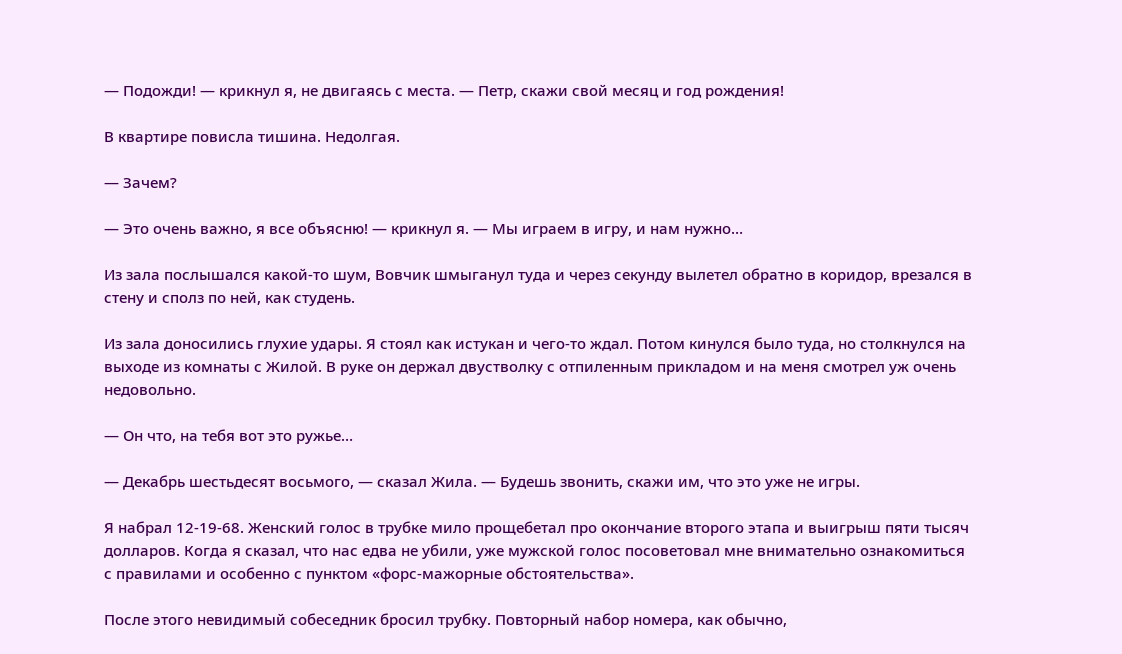— Подожди! — крикнул я, не двигаясь с места. — Петр, скажи свой месяц и год рождения!

В квартире повисла тишина. Недолгая.

— Зачем?

— Это очень важно, я все объясню! — крикнул я. — Мы играем в игру, и нам нужно…

Из зала послышался какой-то шум, Вовчик шмыганул туда и через секунду вылетел обратно в коридор, врезался в стену и сполз по ней, как студень.

Из зала доносились глухие удары. Я стоял как истукан и чего-то ждал. Потом кинулся было туда, но столкнулся на выходе из комнаты с Жилой. В руке он держал двустволку с отпиленным прикладом и на меня смотрел уж очень недовольно.

— Он что, на тебя вот это ружье…

— Декабрь шестьдесят восьмого, — сказал Жила. — Будешь звонить, скажи им, что это уже не игры.

Я набрал 12-19-68. Женский голос в трубке мило прощебетал про окончание второго этапа и выигрыш пяти тысяч долларов. Когда я сказал, что нас едва не убили, уже мужской голос посоветовал мне внимательно ознакомиться с правилами и особенно с пунктом «форс-мажорные обстоятельства».

После этого невидимый собеседник бросил трубку. Повторный набор номера, как обычно,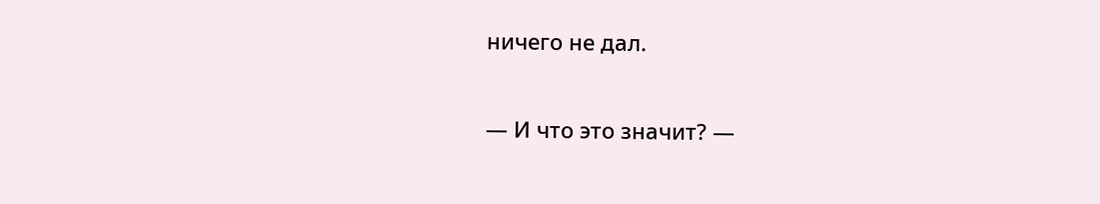ничего не дал.

— И что это значит? —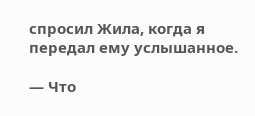спросил Жила, когда я передал ему услышанное.

— Что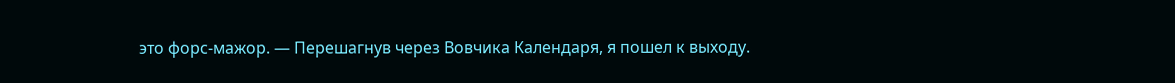это форс-мажор. — Перешагнув через Вовчика Календаря, я пошел к выходу.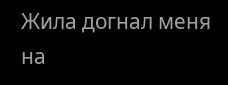Жила догнал меня на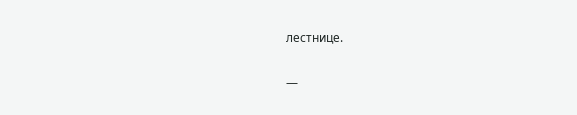лестнице.

—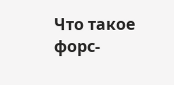Что такое форс-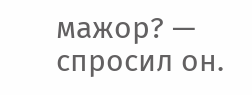мажор? — спросил он.